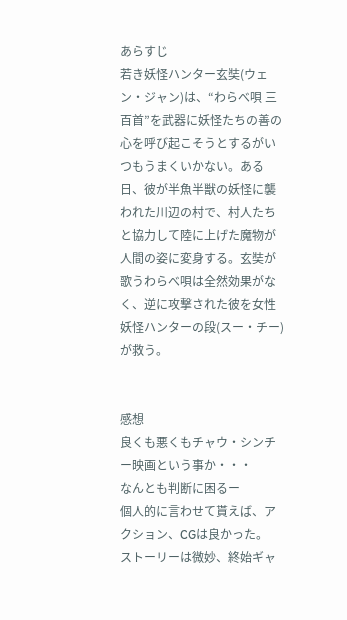あらすじ
若き妖怪ハンター玄奘(ウェン・ジャン)は、“わらべ唄 三百首”を武器に妖怪たちの善の心を呼び起こそうとするがいつもうまくいかない。ある日、彼が半魚半獣の妖怪に襲われた川辺の村で、村人たちと協力して陸に上げた魔物が人間の姿に変身する。玄奘が歌うわらべ唄は全然効果がなく、逆に攻撃された彼を女性妖怪ハンターの段(スー・チー)が救う。


感想
良くも悪くもチャウ・シンチー映画という事か・・・
なんとも判断に困るー
個人的に言わせて貰えば、アクション、CGは良かった。
ストーリーは微妙、終始ギャ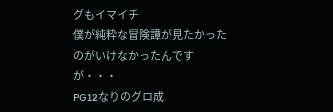グもイマイチ
僕が純粋な冒険譚が見たかったのがいけなかったんですが・・・
PG12なりのグロ成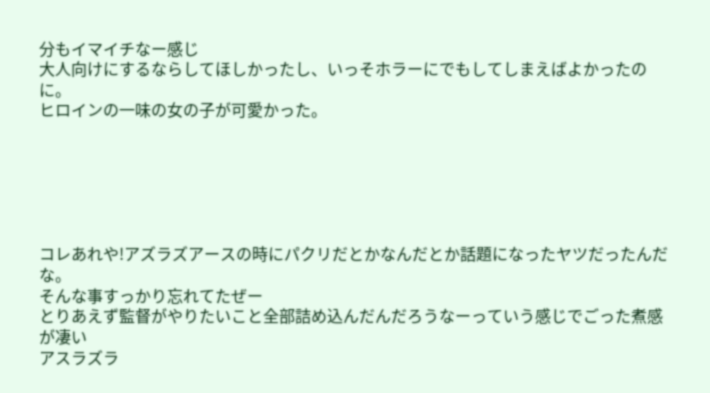分もイマイチなー感じ
大人向けにするならしてほしかったし、いっそホラーにでもしてしまえばよかったのに。
ヒロインの一味の女の子が可愛かった。






コレあれや!アズラズアースの時にパクリだとかなんだとか話題になったヤツだったんだな。
そんな事すっかり忘れてたぜー
とりあえず監督がやりたいこと全部詰め込んだんだろうなーっていう感じでごった煮感が凄い
アスラズラ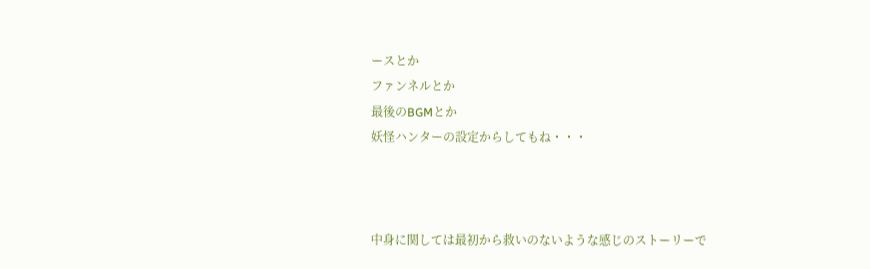ースとか
ファンネルとか
最後のBGMとか
妖怪ハンターの設定からしてもね・・・



中身に関しては最初から救いのないような感じのストーリーで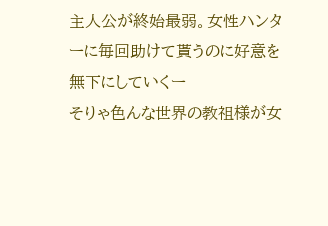主人公が終始最弱。女性ハンターに毎回助けて貰うのに好意を無下にしていくー
そりゃ色んな世界の教祖様が女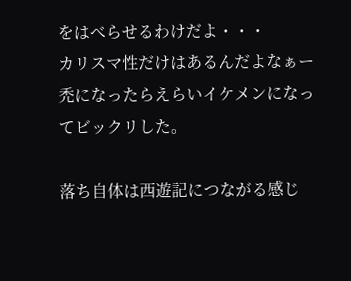をはべらせるわけだよ・・・
カリスマ性だけはあるんだよなぁー
禿になったらえらいイケメンになってビックリした。

落ち自体は西遊記につながる感じ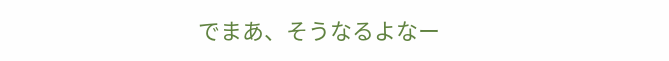でまあ、そうなるよなー